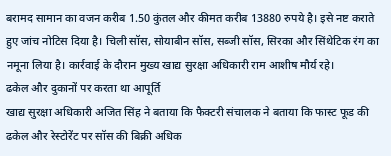बरामद सामान का वजन करीब 1.50 कुंतल और कीमत करीब 13880 रुपये है। इसे नष्ट कराते हुए जांच नोटिस दिया है। चिली सॉस, सोयाबीन सॉस, सब्जी सॉस, सिरका और सिंथेटिक रंग का नमूना लिया है। कार्रवाई के दौरान मुख्य खाद्य सुरक्षा अधिकारी राम आशीष मौर्य रहे।
ढकेल और दुकानों पर करता था आपूर्ति
खाद्य सुरक्षा अधिकारी अजित सिंह ने बताया कि फैक्टरी संचालक ने बताया कि फास्ट फूड की ढकेल और रेस्टोरेंट पर सॉस की बिक्री अधिक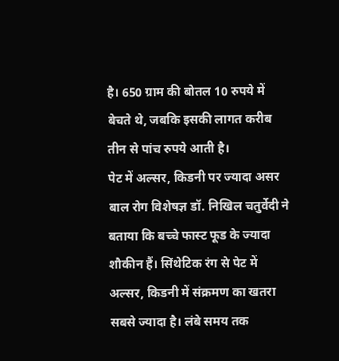है। 650 ग्राम की बोतल 10 रुपये में बेचते थे, जबकि इसकी लागत करीब तीन से पांच रुपये आती है।
पेट में अल्सर, किडनी पर ज्यादा असर
बाल रोग विशेषज्ञ डॉ. निखिल चतुर्वेदी ने बताया कि बच्चे फास्ट फूड के ज्यादा शौकीन हैं। सिंथेटिक रंग से पेट में अल्सर, किडनी में संक्रमण का खतरा सबसे ज्यादा है। लंबे समय तक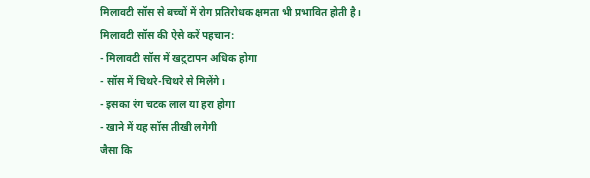मिलावटी सॉस से बच्चों में रोग प्रतिरोधक क्षमता भी प्रभावित होती है।
मिलावटी सॉस की ऐसे करें पहचान:
- मिलावटी सॉस में खट़्टापन अधिक होगा
- सॉस में चिथरे-चिथरे से मिलेंगे।
- इसका रंग चटक लाल या हरा होगा
- खाने में यह सॉस तीखी लगेगी
जैसा कि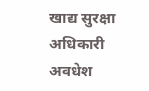खाद्य सुरक्षा अधिकारी अवधेश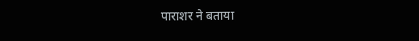पाराशर ने बताया